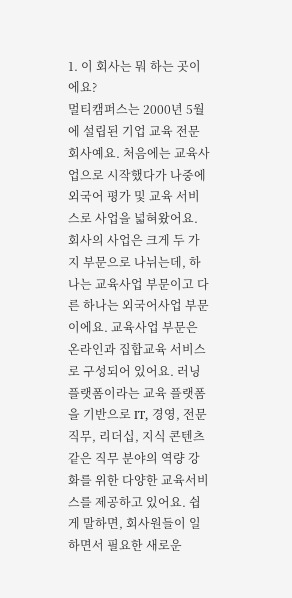1. 이 회사는 뭐 하는 곳이에요?
멀티캠퍼스는 2000년 5월에 설립된 기업 교육 전문 회사예요. 처음에는 교육사업으로 시작했다가 나중에 외국어 평가 및 교육 서비스로 사업을 넓혀왔어요. 회사의 사업은 크게 두 가지 부문으로 나뉘는데, 하나는 교육사업 부문이고 다른 하나는 외국어사업 부문이에요. 교육사업 부문은 온라인과 집합교육 서비스로 구성되어 있어요. 러닝플랫폼이라는 교육 플랫폼을 기반으로 IT, 경영, 전문직무, 리더십, 지식 콘텐츠 같은 직무 분야의 역량 강화를 위한 다양한 교육서비스를 제공하고 있어요. 쉽게 말하면, 회사원들이 일하면서 필요한 새로운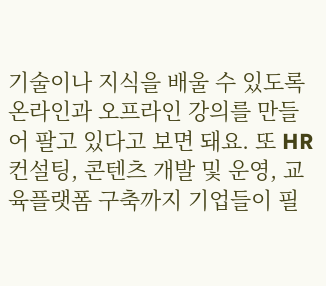기술이나 지식을 배울 수 있도록 온라인과 오프라인 강의를 만들어 팔고 있다고 보면 돼요. 또 HR 컨설팅, 콘텐츠 개발 및 운영, 교육플랫폼 구축까지 기업들이 필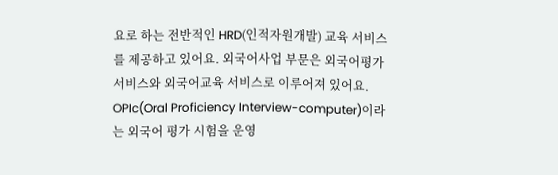요로 하는 전반적인 HRD(인적자원개발) 교육 서비스를 제공하고 있어요. 외국어사업 부문은 외국어평가 서비스와 외국어교육 서비스로 이루어져 있어요. OPIc(Oral Proficiency Interview-computer)이라는 외국어 평가 시험을 운영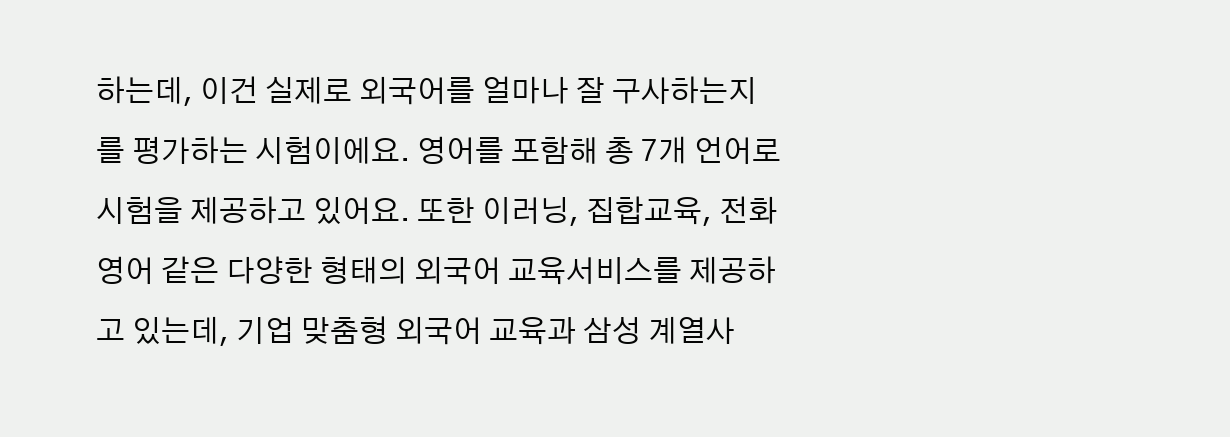하는데, 이건 실제로 외국어를 얼마나 잘 구사하는지를 평가하는 시험이에요. 영어를 포함해 총 7개 언어로 시험을 제공하고 있어요. 또한 이러닝, 집합교육, 전화영어 같은 다양한 형태의 외국어 교육서비스를 제공하고 있는데, 기업 맞춤형 외국어 교육과 삼성 계열사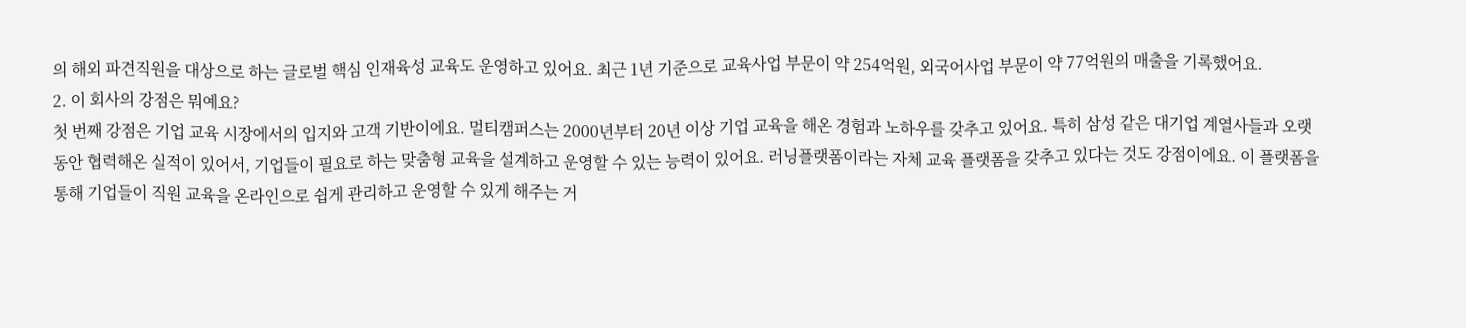의 해외 파견직원을 대상으로 하는 글로벌 핵심 인재육성 교육도 운영하고 있어요. 최근 1년 기준으로 교육사업 부문이 약 254억원, 외국어사업 부문이 약 77억원의 매출을 기록했어요.
2. 이 회사의 강점은 뭐예요?
첫 번째 강점은 기업 교육 시장에서의 입지와 고객 기반이에요. 멀티캠퍼스는 2000년부터 20년 이상 기업 교육을 해온 경험과 노하우를 갖추고 있어요. 특히 삼성 같은 대기업 계열사들과 오랫동안 협력해온 실적이 있어서, 기업들이 필요로 하는 맞춤형 교육을 설계하고 운영할 수 있는 능력이 있어요. 러닝플랫폼이라는 자체 교육 플랫폼을 갖추고 있다는 것도 강점이에요. 이 플랫폼을 통해 기업들이 직원 교육을 온라인으로 쉽게 관리하고 운영할 수 있게 해주는 거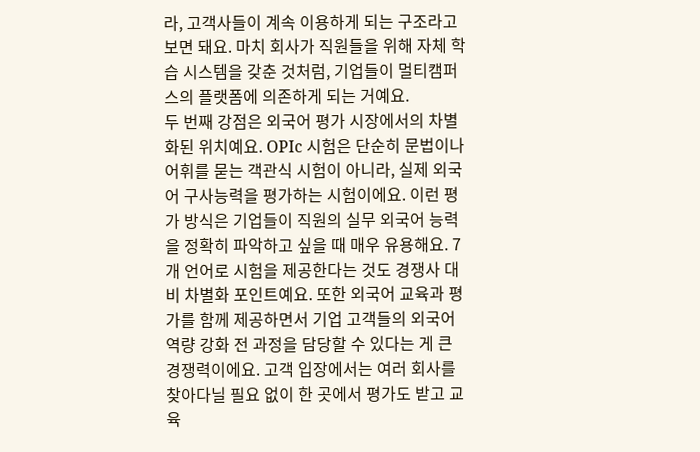라, 고객사들이 계속 이용하게 되는 구조라고 보면 돼요. 마치 회사가 직원들을 위해 자체 학습 시스템을 갖춘 것처럼, 기업들이 멀티캠퍼스의 플랫폼에 의존하게 되는 거예요.
두 번째 강점은 외국어 평가 시장에서의 차별화된 위치예요. OPIc 시험은 단순히 문법이나 어휘를 묻는 객관식 시험이 아니라, 실제 외국어 구사능력을 평가하는 시험이에요. 이런 평가 방식은 기업들이 직원의 실무 외국어 능력을 정확히 파악하고 싶을 때 매우 유용해요. 7개 언어로 시험을 제공한다는 것도 경쟁사 대비 차별화 포인트예요. 또한 외국어 교육과 평가를 함께 제공하면서 기업 고객들의 외국어 역량 강화 전 과정을 담당할 수 있다는 게 큰 경쟁력이에요. 고객 입장에서는 여러 회사를 찾아다닐 필요 없이 한 곳에서 평가도 받고 교육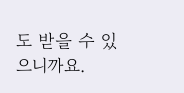도 받을 수 있으니까요.